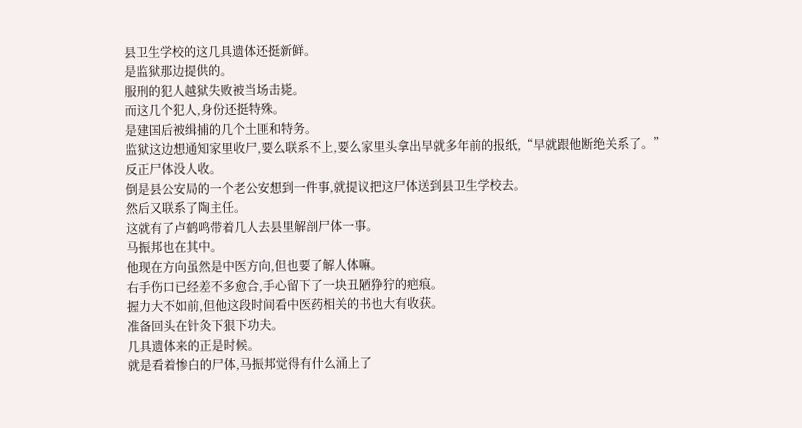县卫生学校的这几具遗体还挺新鲜。
是监狱那边提供的。
服刑的犯人越狱失败被当场击毙。
而这几个犯人,身份还挺特殊。
是建国后被缉捕的几个土匪和特务。
监狱这边想通知家里收尸,要么联系不上,要么家里头拿出早就多年前的报纸,“早就跟他断绝关系了。”
反正尸体没人收。
倒是县公安局的一个老公安想到一件事,就提议把这尸体送到县卫生学校去。
然后又联系了陶主任。
这就有了卢鹤鸣带着几人去县里解剖尸体一事。
马振邦也在其中。
他现在方向虽然是中医方向,但也要了解人体嘛。
右手伤口已经差不多愈合,手心留下了一块丑陋狰狞的疤痕。
握力大不如前,但他这段时间看中医药相关的书也大有收获。
准备回头在针灸下狠下功夫。
几具遗体来的正是时候。
就是看着惨白的尸体,马振邦觉得有什么涌上了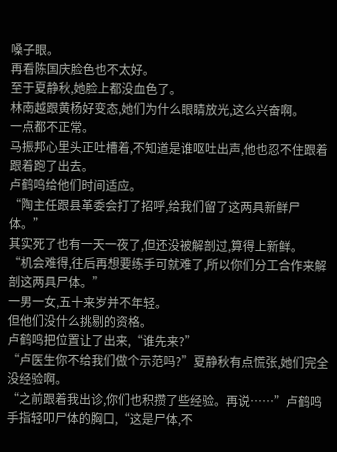嗓子眼。
再看陈国庆脸色也不太好。
至于夏静秋,她脸上都没血色了。
林南越跟黄杨好变态,她们为什么眼睛放光,这么兴奋啊。
一点都不正常。
马振邦心里头正吐槽着,不知道是谁呕吐出声,他也忍不住跟着跟着跑了出去。
卢鹤鸣给他们时间适应。
“陶主任跟县革委会打了招呼,给我们留了这两具新鲜尸体。”
其实死了也有一天一夜了,但还没被解剖过,算得上新鲜。
“机会难得,往后再想要练手可就难了,所以你们分工合作来解剖这两具尸体。”
一男一女,五十来岁并不年轻。
但他们没什么挑剔的资格。
卢鹤鸣把位置让了出来,“谁先来?”
“卢医生你不给我们做个示范吗?”夏静秋有点慌张,她们完全没经验啊。
“之前跟着我出诊,你们也积攒了些经验。再说……”卢鹤鸣手指轻叩尸体的胸口,“这是尸体,不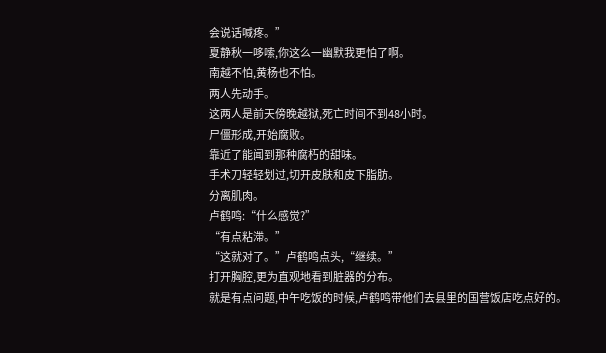会说话喊疼。”
夏静秋一哆嗦,你这么一幽默我更怕了啊。
南越不怕,黄杨也不怕。
两人先动手。
这两人是前天傍晚越狱,死亡时间不到48小时。
尸僵形成,开始腐败。
靠近了能闻到那种腐朽的甜味。
手术刀轻轻划过,切开皮肤和皮下脂肪。
分离肌肉。
卢鹤鸣:“什么感觉?”
“有点粘滞。”
“这就对了。”卢鹤鸣点头,“继续。”
打开胸腔,更为直观地看到脏器的分布。
就是有点问题,中午吃饭的时候,卢鹤鸣带他们去县里的国营饭店吃点好的。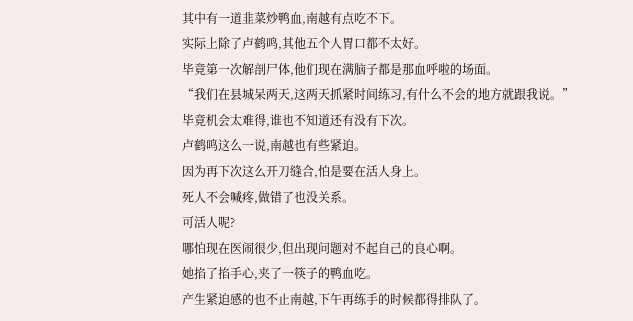其中有一道韭菜炒鸭血,南越有点吃不下。
实际上除了卢鹤鸣,其他五个人胃口都不太好。
毕竟第一次解剖尸体,他们现在满脑子都是那血呼啦的场面。
“我们在县城呆两天,这两天抓紧时间练习,有什么不会的地方就跟我说。”
毕竟机会太难得,谁也不知道还有没有下次。
卢鹤鸣这么一说,南越也有些紧迫。
因为再下次这么开刀缝合,怕是要在活人身上。
死人不会喊疼,做错了也没关系。
可活人呢?
哪怕现在医闹很少,但出现问题对不起自己的良心啊。
她掐了掐手心,夹了一筷子的鸭血吃。
产生紧迫感的也不止南越,下午再练手的时候都得排队了。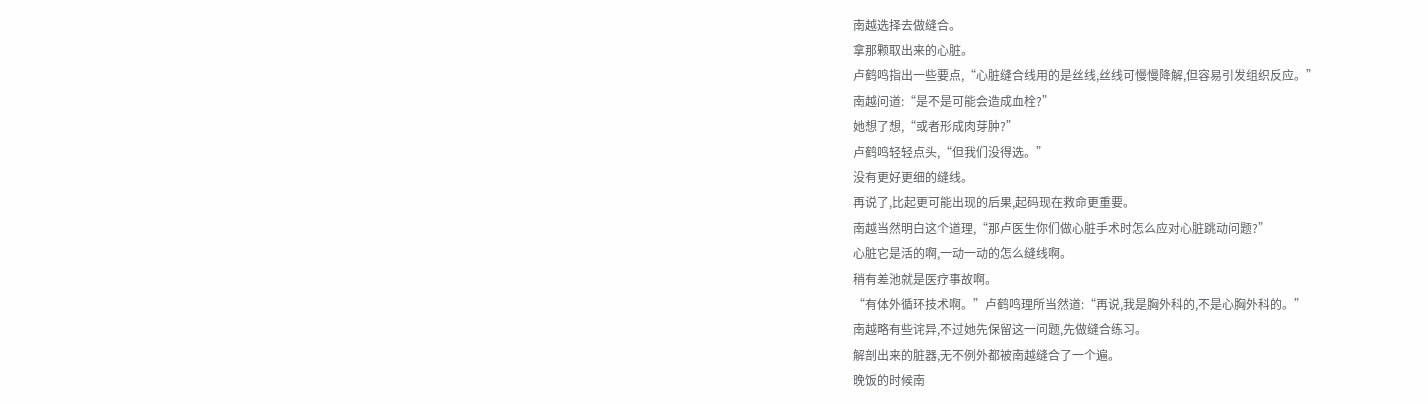南越选择去做缝合。
拿那颗取出来的心脏。
卢鹤鸣指出一些要点,“心脏缝合线用的是丝线,丝线可慢慢降解,但容易引发组织反应。”
南越问道:“是不是可能会造成血栓?”
她想了想,“或者形成肉芽肿?”
卢鹤鸣轻轻点头,“但我们没得选。”
没有更好更细的缝线。
再说了,比起更可能出现的后果,起码现在救命更重要。
南越当然明白这个道理,“那卢医生你们做心脏手术时怎么应对心脏跳动问题?”
心脏它是活的啊,一动一动的怎么缝线啊。
稍有差池就是医疗事故啊。
“有体外循环技术啊。”卢鹤鸣理所当然道:“再说,我是胸外科的,不是心胸外科的。”
南越略有些诧异,不过她先保留这一问题,先做缝合练习。
解剖出来的脏器,无不例外都被南越缝合了一个遍。
晚饭的时候南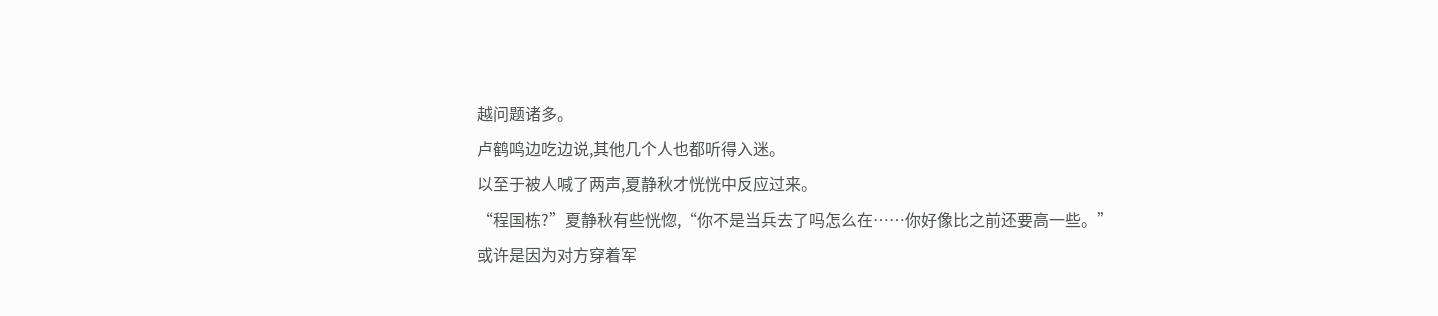越问题诸多。
卢鹤鸣边吃边说,其他几个人也都听得入迷。
以至于被人喊了两声,夏静秋才恍恍中反应过来。
“程国栋?”夏静秋有些恍惚,“你不是当兵去了吗怎么在……你好像比之前还要高一些。”
或许是因为对方穿着军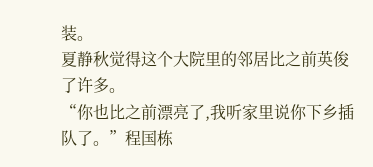装。
夏静秋觉得这个大院里的邻居比之前英俊了许多。
“你也比之前漂亮了,我听家里说你下乡插队了。”程国栋